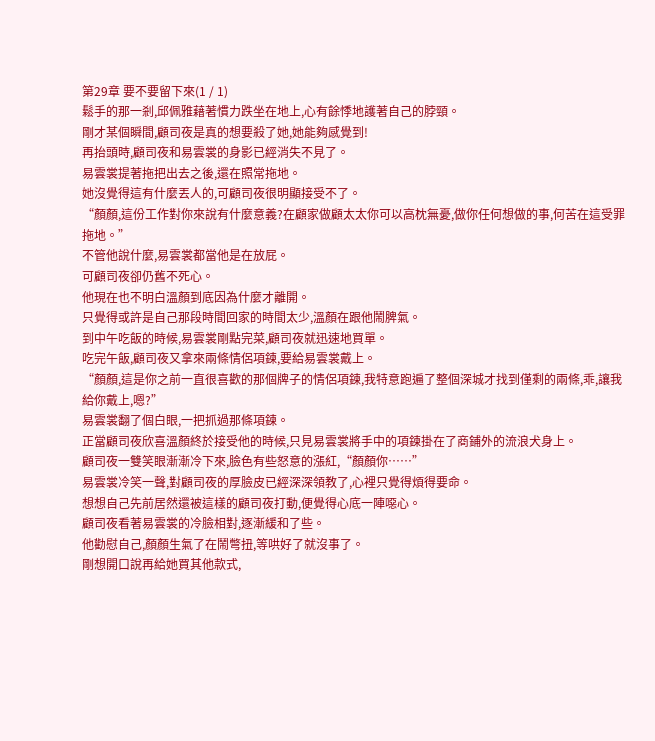第29章 要不要留下來(1 / 1)
鬆手的那一剎,邱佩雅藉著慣力跌坐在地上,心有餘悸地護著自己的脖頸。
剛才某個瞬間,顧司夜是真的想要殺了她,她能夠感覺到!
再抬頭時,顧司夜和易雲裳的身影已經消失不見了。
易雲裳提著拖把出去之後,還在照常拖地。
她沒覺得這有什麼丟人的,可顧司夜很明顯接受不了。
“顏顏,這份工作對你來說有什麼意義?在顧家做顧太太你可以高枕無憂,做你任何想做的事,何苦在這受罪拖地。”
不管他說什麼,易雲裳都當他是在放屁。
可顧司夜卻仍舊不死心。
他現在也不明白溫顏到底因為什麼才離開。
只覺得或許是自己那段時間回家的時間太少,溫顏在跟他鬧脾氣。
到中午吃飯的時候,易雲裳剛點完菜,顧司夜就迅速地買單。
吃完午飯,顧司夜又拿來兩條情侶項鍊,要給易雲裳戴上。
“顏顏,這是你之前一直很喜歡的那個牌子的情侶項鍊,我特意跑遍了整個深城才找到僅剩的兩條,乖,讓我給你戴上,嗯?”
易雲裳翻了個白眼,一把抓過那條項鍊。
正當顧司夜欣喜溫顏終於接受他的時候,只見易雲裳將手中的項鍊掛在了商鋪外的流浪犬身上。
顧司夜一雙笑眼漸漸冷下來,臉色有些怒意的漲紅,“顏顏你……”
易雲裳冷笑一聲,對顧司夜的厚臉皮已經深深領教了,心裡只覺得煩得要命。
想想自己先前居然還被這樣的顧司夜打動,便覺得心底一陣噁心。
顧司夜看著易雲裳的冷臉相對,逐漸緩和了些。
他勸慰自己,顏顏生氣了在鬧彆扭,等哄好了就沒事了。
剛想開口說再給她買其他款式,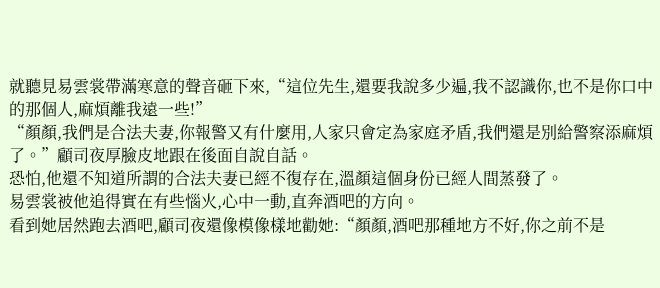就聽見易雲裳帶滿寒意的聲音砸下來,“這位先生,還要我說多少遍,我不認識你,也不是你口中的那個人,麻煩離我遠一些!”
“顏顏,我們是合法夫妻,你報警又有什麼用,人家只會定為家庭矛盾,我們還是別給警察添麻煩了。”顧司夜厚臉皮地跟在後面自說自話。
恐怕,他還不知道所謂的合法夫妻已經不復存在,溫顏這個身份已經人間蒸發了。
易雲裳被他追得實在有些惱火,心中一動,直奔酒吧的方向。
看到她居然跑去酒吧,顧司夜還像模像樣地勸她:“顏顏,酒吧那種地方不好,你之前不是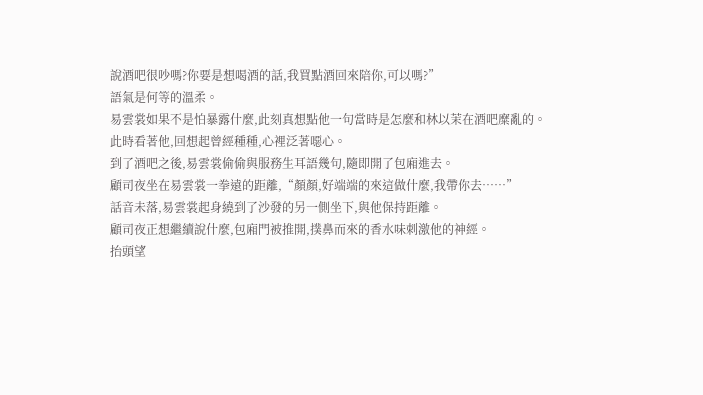說酒吧很吵嗎?你要是想喝酒的話,我買點酒回來陪你,可以嗎?”
語氣是何等的溫柔。
易雲裳如果不是怕暴露什麼,此刻真想點他一句當時是怎麼和林以茉在酒吧糜亂的。
此時看著他,回想起曾經種種,心裡泛著噁心。
到了酒吧之後,易雲裳偷偷與服務生耳語幾句,隨即開了包廂進去。
顧司夜坐在易雲裳一拳遠的距離,“顏顏,好端端的來這做什麼,我帶你去……”
話音未落,易雲裳起身繞到了沙發的另一側坐下,與他保持距離。
顧司夜正想繼續說什麼,包廂門被推開,撲鼻而來的香水味刺激他的神經。
抬頭望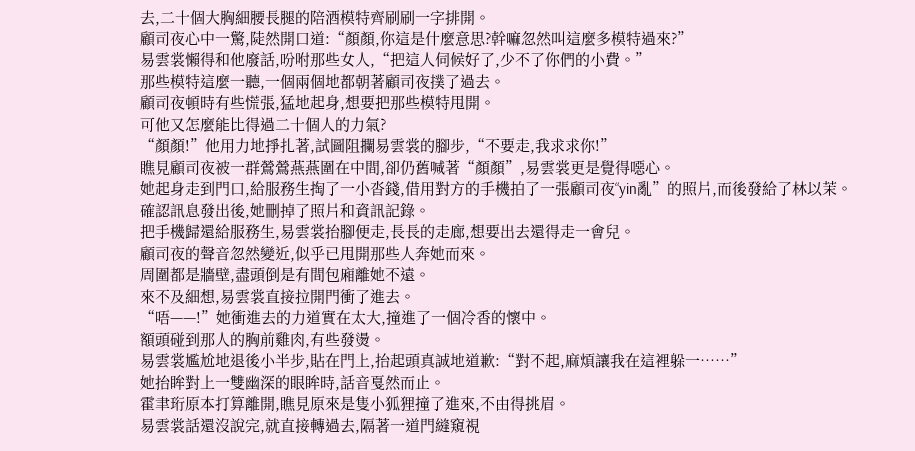去,二十個大胸細腰長腿的陪酒模特齊刷刷一字排開。
顧司夜心中一驚,陡然開口道:“顏顏,你這是什麼意思?幹嘛忽然叫這麼多模特過來?”
易雲裳懶得和他廢話,吩咐那些女人,“把這人伺候好了,少不了你們的小費。”
那些模特這麼一聽,一個兩個地都朝著顧司夜撲了過去。
顧司夜頓時有些慌張,猛地起身,想要把那些模特甩開。
可他又怎麼能比得過二十個人的力氣?
“顏顏!”他用力地掙扎著,試圖阻攔易雲裳的腳步,“不要走,我求求你!”
瞧見顧司夜被一群鶯鶯燕燕圍在中間,卻仍舊喊著“顏顏”,易雲裳更是覺得噁心。
她起身走到門口,給服務生掏了一小沓錢,借用對方的手機拍了一張顧司夜“yin亂”的照片,而後發給了林以茉。
確認訊息發出後,她刪掉了照片和資訊記錄。
把手機歸還給服務生,易雲裳抬腳便走,長長的走廊,想要出去還得走一會兒。
顧司夜的聲音忽然變近,似乎已甩開那些人奔她而來。
周圍都是牆壁,盡頭倒是有間包廂離她不遠。
來不及細想,易雲裳直接拉開門衝了進去。
“唔——!”她衝進去的力道實在太大,撞進了一個冷香的懷中。
額頭碰到那人的胸前雞肉,有些發燙。
易雲裳尷尬地退後小半步,貼在門上,抬起頭真誠地道歉:“對不起,麻煩讓我在這裡躲一……”
她抬眸對上一雙幽深的眼眸時,話音戛然而止。
霍聿珩原本打算離開,瞧見原來是隻小狐狸撞了進來,不由得挑眉。
易雲裳話還沒說完,就直接轉過去,隔著一道門縫窺視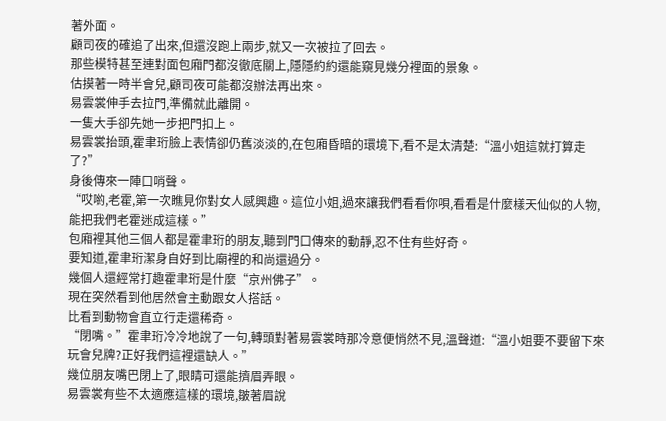著外面。
顧司夜的確追了出來,但還沒跑上兩步,就又一次被拉了回去。
那些模特甚至連對面包廂門都沒徹底關上,隱隱約約還能窺見幾分裡面的景象。
估摸著一時半會兒,顧司夜可能都沒辦法再出來。
易雲裳伸手去拉門,準備就此離開。
一隻大手卻先她一步把門扣上。
易雲裳抬頭,霍聿珩臉上表情卻仍舊淡淡的,在包廂昏暗的環境下,看不是太清楚:“溫小姐這就打算走了?”
身後傳來一陣口哨聲。
“哎喲,老霍,第一次瞧見你對女人感興趣。這位小姐,過來讓我們看看你唄,看看是什麼樣天仙似的人物,能把我們老霍迷成這樣。”
包廂裡其他三個人都是霍聿珩的朋友,聽到門口傳來的動靜,忍不住有些好奇。
要知道,霍聿珩潔身自好到比廟裡的和尚還過分。
幾個人還經常打趣霍聿珩是什麼“京州佛子”。
現在突然看到他居然會主動跟女人搭話。
比看到動物會直立行走還稀奇。
“閉嘴。”霍聿珩冷冷地說了一句,轉頭對著易雲裳時那冷意便悄然不見,溫聲道:“溫小姐要不要留下來玩會兒牌?正好我們這裡還缺人。”
幾位朋友嘴巴閉上了,眼睛可還能擠眉弄眼。
易雲裳有些不太適應這樣的環境,皺著眉說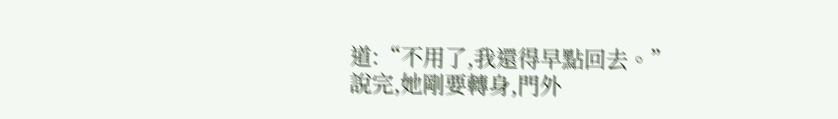道:“不用了,我還得早點回去。”
說完,她剛要轉身,門外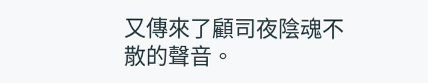又傳來了顧司夜陰魂不散的聲音。